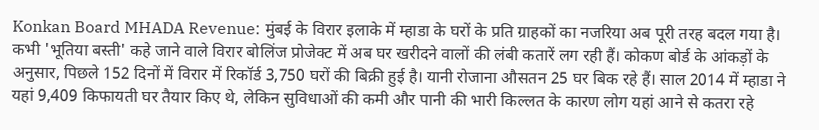Konkan Board MHADA Revenue: मुंबई के विरार इलाके में म्हाडा के घरों के प्रति ग्राहकों का नजरिया अब पूरी तरह बदल गया है। कभी 'भूतिया बस्ती' कहे जाने वाले विरार बोलिंज प्रोजेक्ट में अब घर खरीदने वालों की लंबी कतारें लग रही हैं। कोकण बोर्ड के आंकड़ों के अनुसार, पिछले 152 दिनों में विरार में रिकॉर्ड 3,750 घरों की बिक्री हुई है। यानी रोजाना औसतन 25 घर बिक रहे हैं। साल 2014 में म्हाडा ने यहां 9,409 किफायती घर तैयार किए थे, लेकिन सुविधाओं की कमी और पानी की भारी किल्लत के कारण लोग यहां आने से कतरा रहे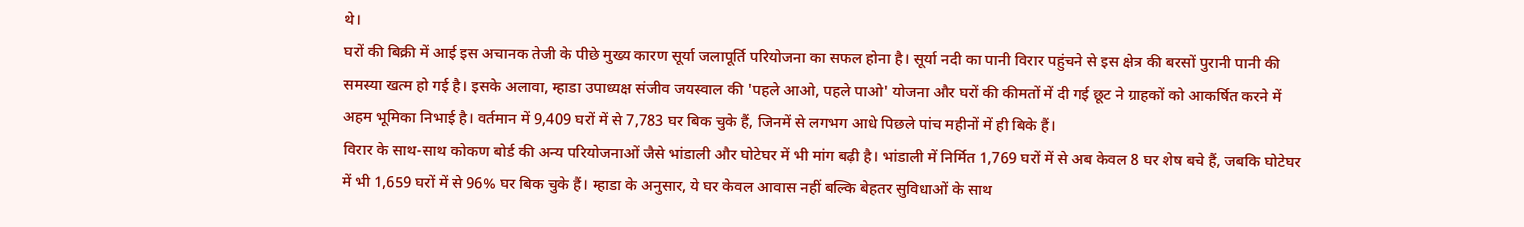थे।
घरों की बिक्री में आई इस अचानक तेजी के पीछे मुख्य कारण सूर्या जलापूर्ति परियोजना का सफल होना है। सूर्या नदी का पानी विरार पहुंचने से इस क्षेत्र की बरसों पुरानी पानी की समस्या खत्म हो गई है। इसके अलावा, म्हाडा उपाध्यक्ष संजीव जयस्वाल की 'पहले आओ, पहले पाओ' योजना और घरों की कीमतों में दी गई छूट ने ग्राहकों को आकर्षित करने में अहम भूमिका निभाई है। वर्तमान में 9,409 घरों में से 7,783 घर बिक चुके हैं, जिनमें से लगभग आधे पिछले पांच महीनों में ही बिके हैं।
विरार के साथ-साथ कोकण बोर्ड की अन्य परियोजनाओं जैसे भांडाली और घोटेघर में भी मांग बढ़ी है। भांडाली में निर्मित 1,769 घरों में से अब केवल 8 घर शेष बचे हैं, जबकि घोटेघर में भी 1,659 घरों में से 96% घर बिक चुके हैं। म्हाडा के अनुसार, ये घर केवल आवास नहीं बल्कि बेहतर सुविधाओं के साथ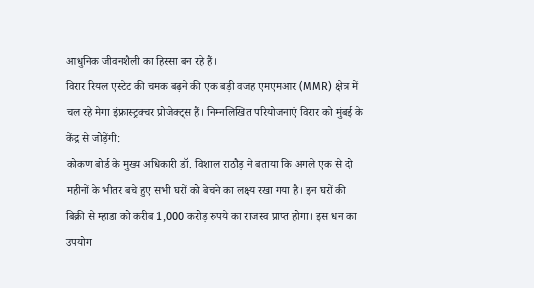आधुनिक जीवनशैली का हिस्सा बन रहे हैं।
विरार रियल एस्टेट की चमक बढ़ने की एक बड़ी वजह एमएमआर (MMR) क्षेत्र में चल रहे मेगा इंफ्रास्ट्रक्चर प्रोजेक्ट्स हैं। निम्नलिखित परियोजनाएं विरार को मुंबई के केंद्र से जोड़ेंगी:
कोकण बोर्ड के मुख्य अधिकारी डॉ. विशाल राठौड़ ने बताया कि अगले एक से दो महीनों के भीतर बचे हुए सभी घरों को बेचने का लक्ष्य रखा गया है। इन घरों की बिक्री से म्हाडा को करीब 1,000 करोड़ रुपये का राजस्व प्राप्त होगा। इस धन का उपयोग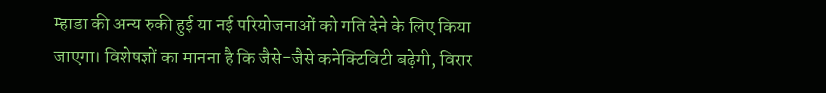म्हाडा की अन्य रुकी हुई या नई परियोजनाओं को गति देने के लिए किया जाएगा। विशेषज्ञों का मानना है कि जैसे-जैसे कनेक्टिविटी बढ़ेगी, विरार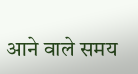आने वाले समय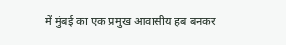में मुंबई का एक प्रमुख आवासीय हब बनकर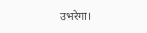उभरेगा।